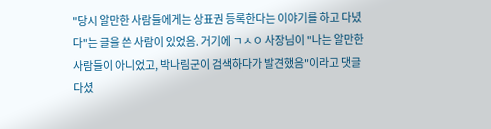"당시 알만한 사람들에게는 상표권 등록한다는 이야기를 하고 다녔다"는 글을 쓴 사람이 있었음. 거기에 ㄱㅅㅇ 사장님이 "나는 알만한 사람들이 아니었고, 박나림군이 검색하다가 발견했음"이라고 댓글 다셨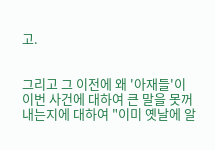고.


그리고 그 이전에 왜 '아재들'이 이번 사건에 대하여 큰 말을 못꺼내는지에 대하여 "이미 옛날에 알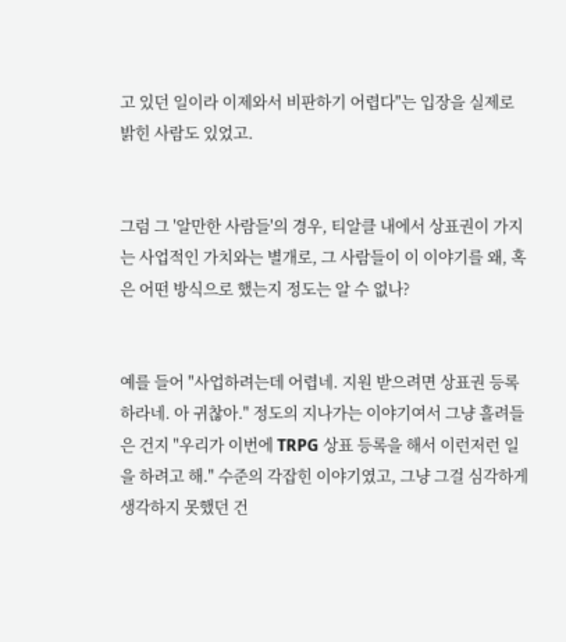고 있던 일이라 이제와서 비판하기 어렵다"는 입장을 실제로 밝힌 사람도 있었고.


그럼 그 '알만한 사람들'의 경우, 티알클 내에서 상표권이 가지는 사업적인 가치와는 별개로, 그 사람들이 이 이야기를 왜, 혹은 어떤 방식으로 했는지 정도는 알 수 없나?


예를 들어 "사업하려는데 어렵네. 지원 받으려면 상표권 등록하라네. 아 귀찮아." 정도의 지나가는 이야기여서 그냥 흘려들은 건지 "우리가 이번에 TRPG 상표 등록을 해서 이런저런 일을 하려고 해." 수준의 각잡힌 이야기였고, 그냥 그걸 심각하게 생각하지 못했던 건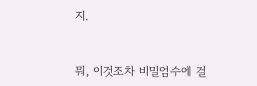지.


뭐, 이것조차 비밀엄수에 걸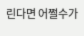린다면 어쩔수가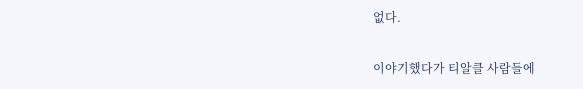없다.

이야기했다가 티알클 사람들에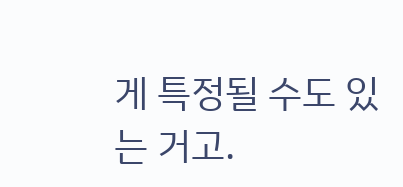게 특정될 수도 있는 거고.